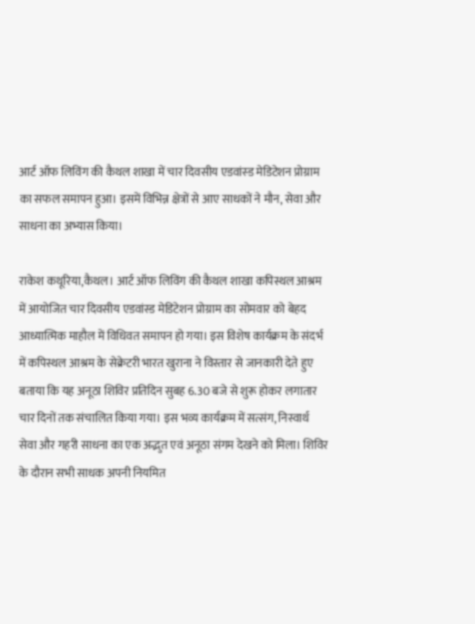आर्ट ऑफ लिविंग की कैथल शाखा में चार दिवसीय एडवांस्ड मेडिटेशन प्रोग्राम का सफल समापन हुआ। इसमें विभिन्न क्षेत्रों से आए साधकों ने मौन, सेवा और साधना का अभ्यास किया।

राकेश कथूरिया,कैथल। आर्ट ऑफ लिविंग की कैथल शाखा कपिस्थल आश्रम में आयोजित चार दिवसीय एडवांस्ड मेडिटेशन प्रोग्राम का सोमवार को बेहद आध्यात्मिक माहौल में विधिवत समापन हो गया। इस विशेष कार्यक्रम के संदर्भ में कपिस्थल आश्रम के सेक्रेटरी भारत खुराना ने विस्तार से जानकारी देते हुए बताया कि यह अनूठा शिविर प्रतिदिन सुबह 6.30 बजे से शुरू होकर लगातार चार दिनों तक संचालित किया गया। इस भव्य कार्यक्रम में सत्संग, निस्वार्थ सेवा और गहरी साधना का एक अद्भुत एवं अनूठा संगम देखने को मिला। शिविर के दौरान सभी साधक अपनी नियमित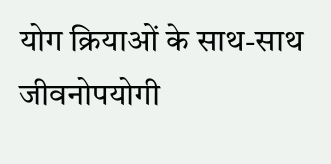योग क्रियाओं के साथ-साथ जीवनोपयोगी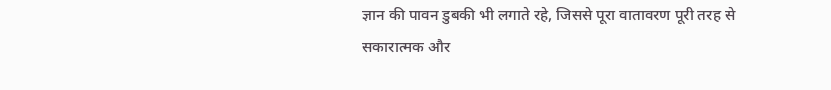ज्ञान की पावन डुबकी भी लगाते रहे, जिससे पूरा वातावरण पूरी तरह से सकारात्मक और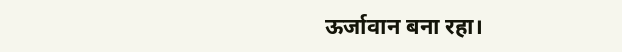ऊर्जावान बना रहा।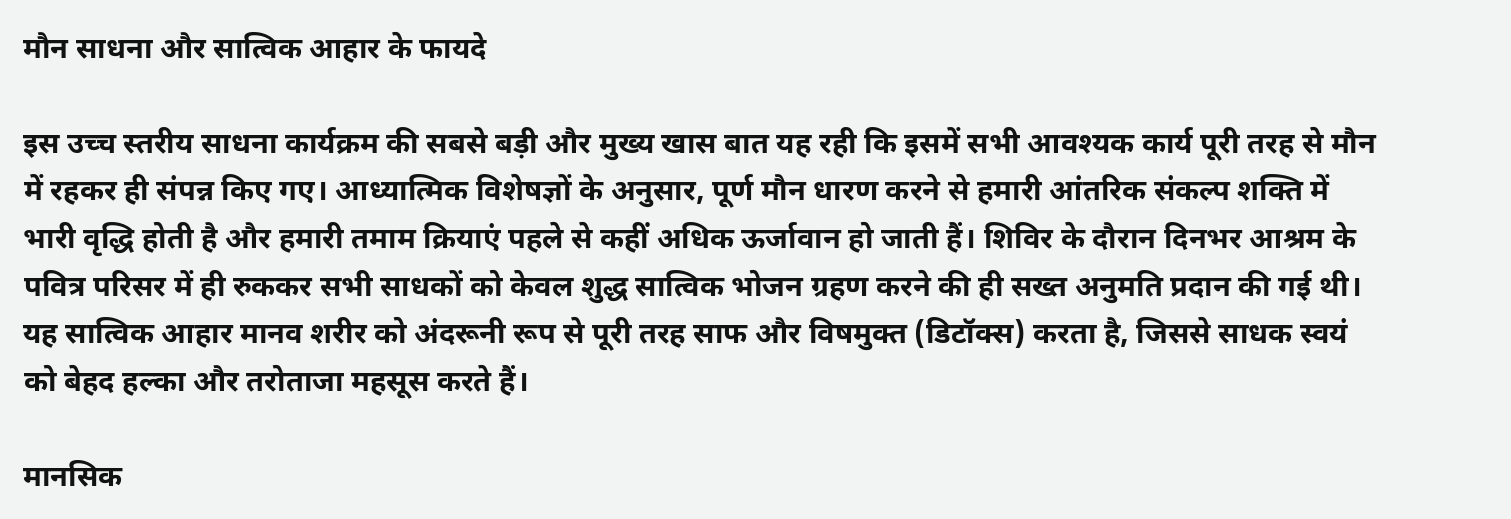मौन साधना और सात्विक आहार के फायदे

इस उच्च स्तरीय साधना कार्यक्रम की सबसे बड़ी और मुख्य खास बात यह रही कि इसमें सभी आवश्यक कार्य पूरी तरह से मौन में रहकर ही संपन्न किए गए। आध्यात्मिक विशेषज्ञों के अनुसार, पूर्ण मौन धारण करने से हमारी आंतरिक संकल्प शक्ति में भारी वृद्धि होती है और हमारी तमाम क्रियाएं पहले से कहीं अधिक ऊर्जावान हो जाती हैं। शिविर के दौरान दिनभर आश्रम के पवित्र परिसर में ही रुककर सभी साधकों को केवल शुद्ध सात्विक भोजन ग्रहण करने की ही सख्त अनुमति प्रदान की गई थी। यह सात्विक आहार मानव शरीर को अंदरूनी रूप से पूरी तरह साफ और विषमुक्त (डिटॉक्स) करता है, जिससे साधक स्वयं को बेहद हल्का और तरोताजा महसूस करते हैं।

मानसिक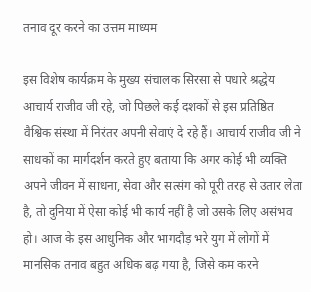तनाव दूर करने का उत्तम माध्यम

इस विशेष कार्यक्रम के मुख्य संचालक सिरसा से पधारे श्रद्धेय आचार्य राजीव जी रहे, जो पिछले कई दशकों से इस प्रतिष्ठित वैश्विक संस्था में निरंतर अपनी सेवाएं दे रहे हैं। आचार्य राजीव जी ने साधकों का मार्गदर्शन करते हुए बताया कि अगर कोई भी व्यक्ति अपने जीवन में साधना, सेवा और सत्संग को पूरी तरह से उतार लेता है, तो दुनिया में ऐसा कोई भी कार्य नहीं है जो उसके लिए असंभव हो। आज के इस आधुनिक और भागदौड़ भरे युग में लोगों में मानसिक तनाव बहुत अधिक बढ़ गया है, जिसे कम करने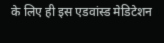के लिए ही इस एडवांस्ड मेडिटेशन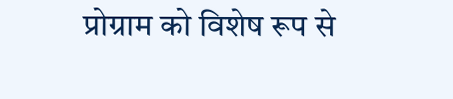प्रोग्राम को विशेष रूप से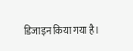डिजाइन किया गया है।